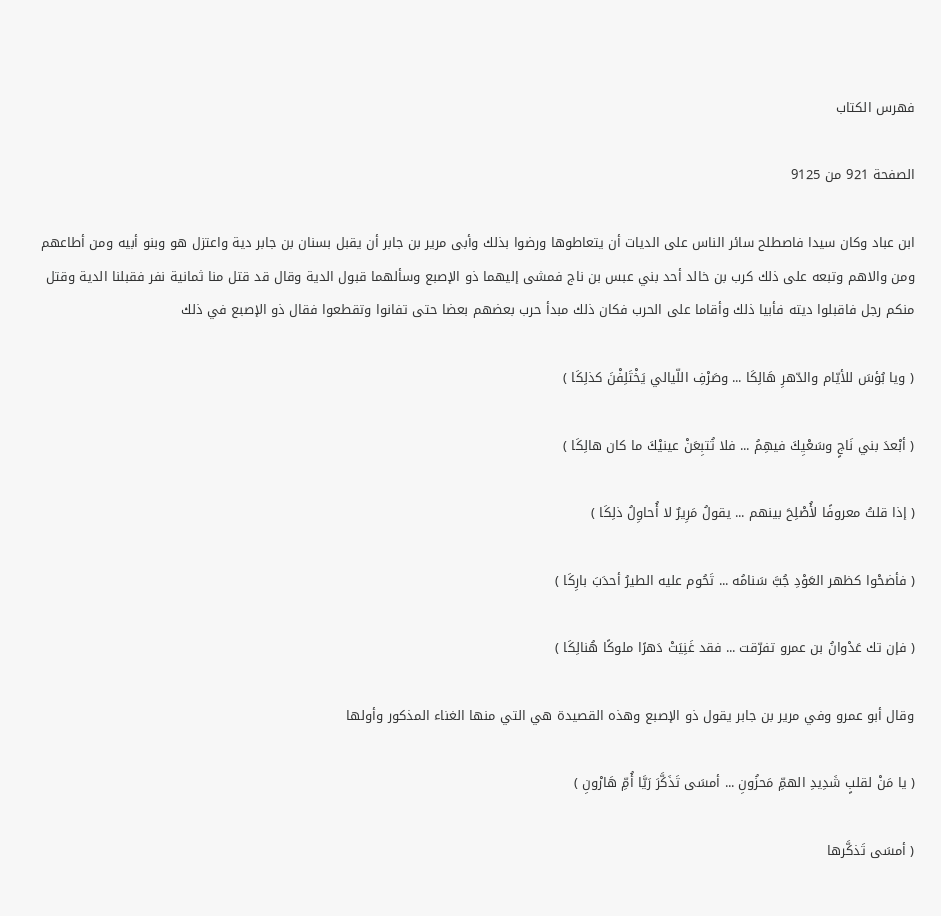فهرس الكتاب

الصفحة 921 من 9125

ابن عباد وكان سيدا فاصطلح سائر الناس على الديات أن يتعاطوها ورضوا بذلك وأبى مرير بن جابر أن يقبل بسنان بن جابر دية واعتزل هو وبنو أبيه ومن أطاعهم ومن والاهم وتبعه على ذلك كرب بن خالد أحد بني عبس بن ناج فمشى إليهما ذو الإصبع وسألهما قبول الدية وقال قد قتل منا ثمانية نفر فقبلنا الدية وقتل منكم رجل فاقبلوا ديته فأبيا ذلك وأقاما على الحرب فكان ذلك مبدأ حرب بعضهم بعضا حتى تفانوا وتقطعوا فقال ذو الإصبع في ذلك

( ويا بُؤسَ للأيّام والدّهرِ هَالِكَا ... وصَرْفِ اللّيالي يَخْتَلِفْنَ كذلِكَا )

( أبْعدَ بني نَاجٍ وسَعْيِكَ فيهِمُ ... فلا تُتبِعَنْ عينيْكَ ما كان هالِكَا )

( إذا قلتُ معروفًا لأُصْلِحَ بينهم ... يقولُ مَرِيرٌ لا أُحاوِلُ ذلِكَا )

( فأضحْوا كظهر العَوْدِ جُبَّ سَنامُه ... تَحُوم عليه الطيرُ أحدَبَ بارِكَا )

( فإن تك عَدْوانُ بن عمرو تفرّقت ... فقد غَنِيَتْ دَهرًا ملوكًا هُنالِكَا )

وقال أبو عمرو وفي مرير بن جابر يقول ذو الإصبع وهذه القصيدة هي التي منها الغناء المذكور وأولها

( يا مَنْ لقلبٍ شَدِيدِ الهمِّ مَحزُونِ ... أمسَى تَذَكَّرَ رَيَّا أُمِّ هَارْونِ )

( أمسَى تَذكَّرها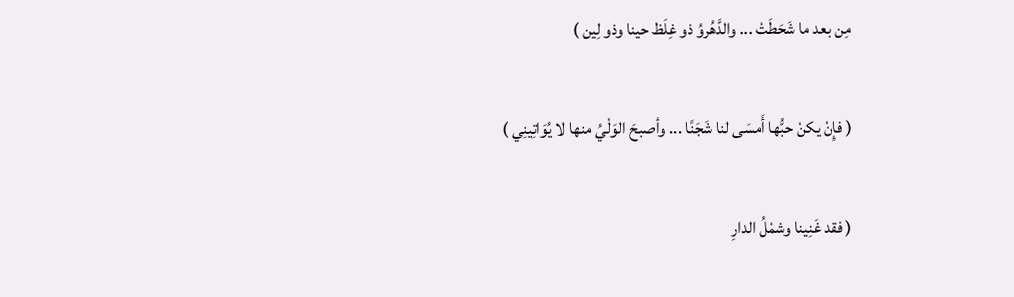مِن بعد ما شَحَطَتْ ... والدَّهُروُ ذو غِلَظ حينا وذو لِين )

( فإِنْ يكنْ حبُّها أَمسَى لنا شَجَنًا ... وأصبحَ الوَلْيُ منها لا يُوَاتِينِي )

( فقد غَنِينا وشمْلُ الدارِ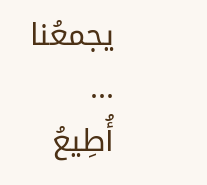يجمعُنا ... أُطِيعُ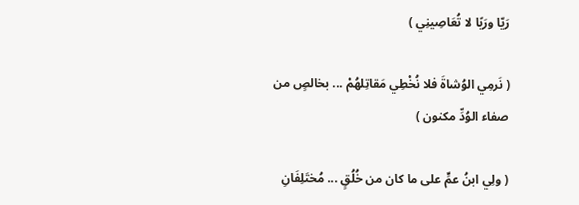رَيّا ورَيًا لا تُعَاصِينِي )

( نَرمِي الوُشاةَ فلا نُخْطِي مَقاتِلهُمْ ... بخالصٍ من صفاء الوُدِّ مكنون )

( ولِي ابنُ عمٍّ على ما كان من خُلُقٍ ... مُختَلِفَانِ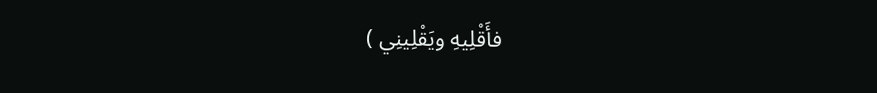فأَقْلِيهِ ويَقْلِينِي )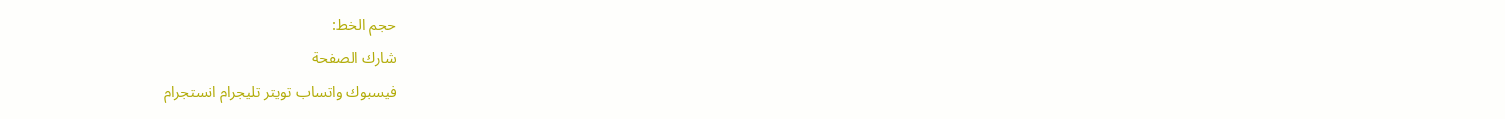حجم الخط:
شارك الصفحة
فيسبوك واتساب تويتر تليجرام انستجرام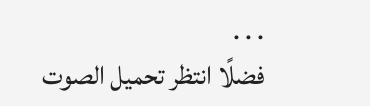. . .
فضلًا انتظر تحميل الصوت